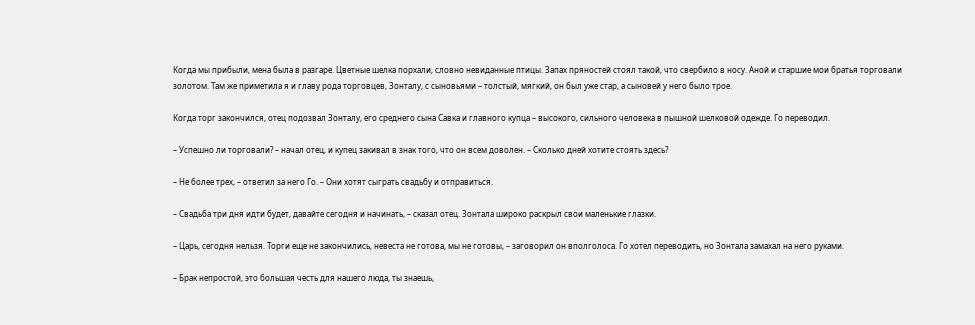Когда мы прибыли, мена была в разгаре. Цветные шелка порхали, словно невиданные птицы. Запах пряностей стоял такой, что свербило в носу. Аной и старшие мои братья торговали золотом. Там же приметила я и главу рода торговцев, Зонталу, с сыновьями – толстый, мягкий, он был уже стар, а сыновей у него было трое.

Когда торг закончился, отец подозвал Зонталу, его среднего сына Савка и главного купца – высокого, сильного человека в пышной шелковой одежде. Го переводил.

– Успешно ли торговали? – начал отец, и купец закивал в знак того, что он всем доволен. – Сколько дней хотите стоять здесь?

– Не более трех, – ответил за него Го. – Они хотят сыграть свадьбу и отправиться.

– Свадьба три дня идти будет, давайте сегодня и начинать, – сказал отец. Зонтала широко раскрыл свои маленькие глазки.

– Царь, сегодня нельзя. Торги еще не закончились, невеста не готова, мы не готовы, – заговорил он вполголоса. Го хотел переводить, но Зонтала замахал на него руками.

– Брак непростой, это большая честь для нашего люда, ты знаешь,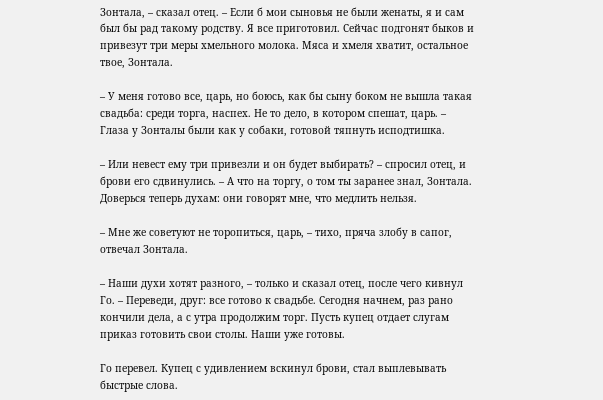Зонтала, – сказал отец. – Если б мои сыновья не были женаты, я и сам был бы рад такому родству. Я все приготовил. Сейчас подгонят быков и привезут три меры хмельного молока. Мяса и хмеля хватит, остальное твое, Зонтала.

– У меня готово все, царь, но боюсь, как бы сыну боком не вышла такая свадьба: среди торга, наспех. Не то дело, в котором спешат, царь. – Глаза у Зонталы были как у собаки, готовой тяпнуть исподтишка.

– Или невест ему три привезли и он будет выбирать? – спросил отец, и брови его сдвинулись. – А что на торгу, о том ты заранее знал, Зонтала. Доверься теперь духам: они говорят мне, что медлить нельзя.

– Мне же советуют не торопиться, царь, – тихо, пряча злобу в сапог, отвечал Зонтала.

– Наши духи хотят разного, – только и сказал отец, после чего кивнул Го. – Переведи, друг: все готово к свадьбе. Сегодня начнем, раз рано кончили дела, а с утра продолжим торг. Пусть купец отдает слугам приказ готовить свои столы. Наши уже готовы.

Го перевел. Купец с удивлением вскинул брови, стал выплевывать быстрые слова.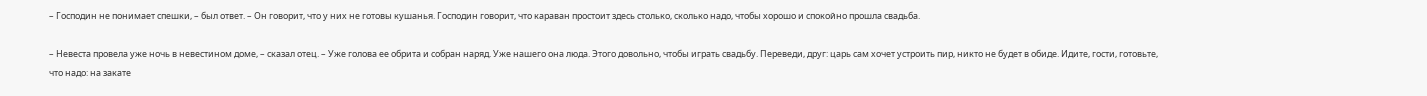– Господин не понимает спешки, – был ответ. – Он говорит, что у них не готовы кушанья. Господин говорит, что караван простоит здесь столько, сколько надо, чтобы хорошо и спокойно прошла свадьба.

– Невеста провела уже ночь в невестином доме, – сказал отец. – Уже голова ее обрита и собран наряд. Уже нашего она люда. Этого довольно, чтобы играть свадьбу. Переведи, друг: царь сам хочет устроить пир, никто не будет в обиде. Идите, гости, готовьте, что надо: на закате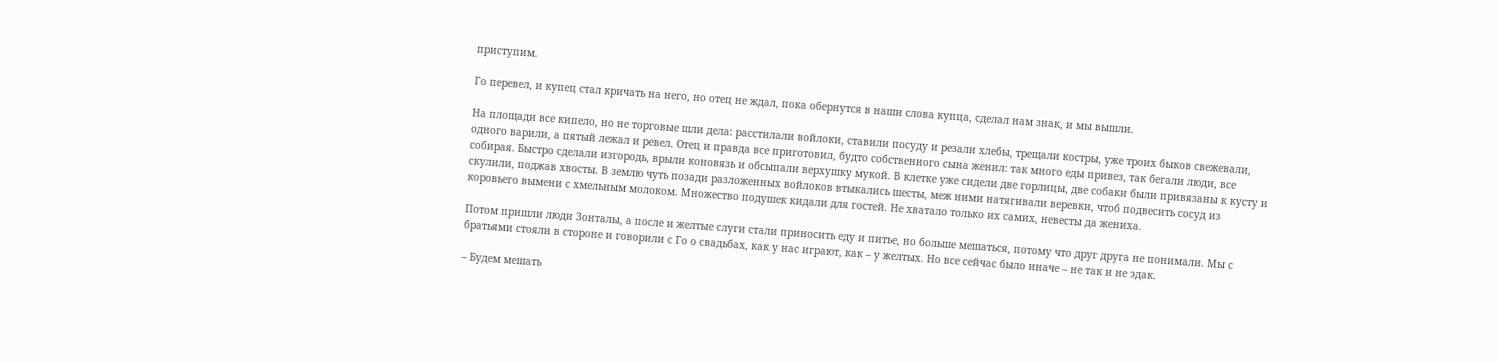приступим.

Го перевел, и купец стал кричать на него, но отец не ждал, пока обернутся в наши слова купца, сделал нам знак, и мы вышли.

На площади все кипело, но не торговые шли дела: расстилали войлоки, ставили посуду и резали хлебы, трещали костры, уже троих быков свежевали, одного варили, а пятый лежал и ревел. Отец и правда все приготовил, будто собственного сына женил: так много еды привез, так бегали люди, все собирая. Быстро сделали изгородь, врыли коновязь и обсыпали верхушку мукой. В клетке уже сидели две горлицы, две собаки были привязаны к кусту и скулили, поджав хвосты. В землю чуть позади разложенных войлоков втыкались шесты, меж ними натягивали веревки, чтоб подвесить сосуд из коровьего вымени с хмельным молоком. Множество подушек кидали для гостей. Не хватало только их самих, невесты да жениха.

Потом пришли люди Зонталы, а после и желтые слуги стали приносить еду и питье, но больше мешаться, потому что друг друга не понимали. Мы с братьями стояли в стороне и говорили с Го о свадьбах, как у нас играют, как – у желтых. Но все сейчас было иначе – не так и не эдак.

– Будем мешать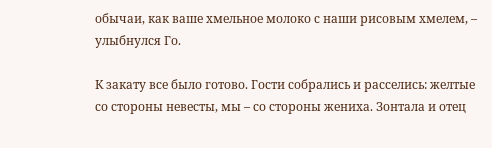обычаи, как ваше хмельное молоко с наши рисовым хмелем, – улыбнулся Го.

К закату все было готово. Гости собрались и расселись: желтые со стороны невесты, мы – со стороны жениха. Зонтала и отец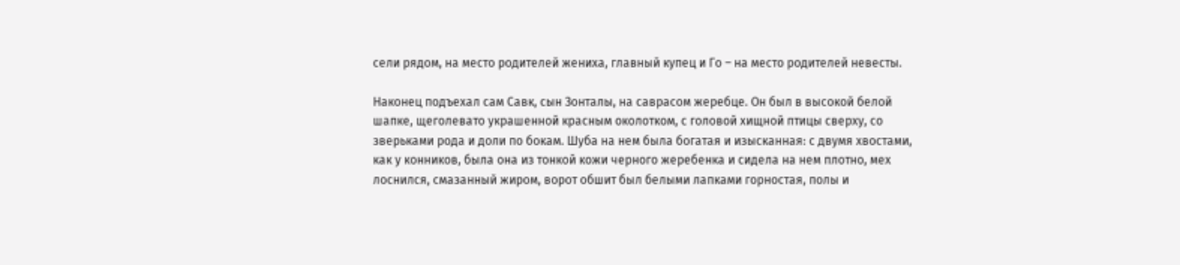сели рядом, на место родителей жениха, главный купец и Го – на место родителей невесты.

Наконец подъехал сам Савк, сын Зонталы, на саврасом жеребце. Он был в высокой белой шапке, щеголевато украшенной красным околотком, с головой хищной птицы сверху, со зверьками рода и доли по бокам. Шуба на нем была богатая и изысканная: с двумя хвостами, как у конников, была она из тонкой кожи черного жеребенка и сидела на нем плотно, мех лоснился, смазанный жиром, ворот обшит был белыми лапками горностая, полы и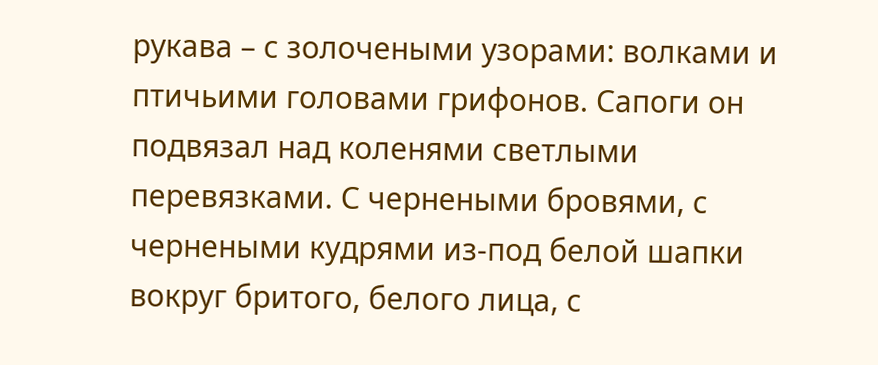рукава – с золочеными узорами: волками и птичьими головами грифонов. Сапоги он подвязал над коленями светлыми перевязками. С чернеными бровями, с чернеными кудрями из-под белой шапки вокруг бритого, белого лица, с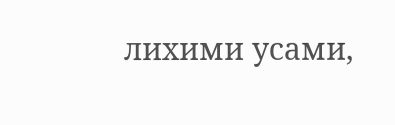лихими усами,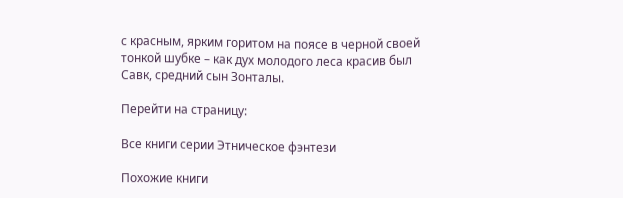с красным, ярким горитом на поясе в черной своей тонкой шубке – как дух молодого леса красив был Савк, средний сын Зонталы.

Перейти на страницу:

Все книги серии Этническое фэнтези

Похожие книги